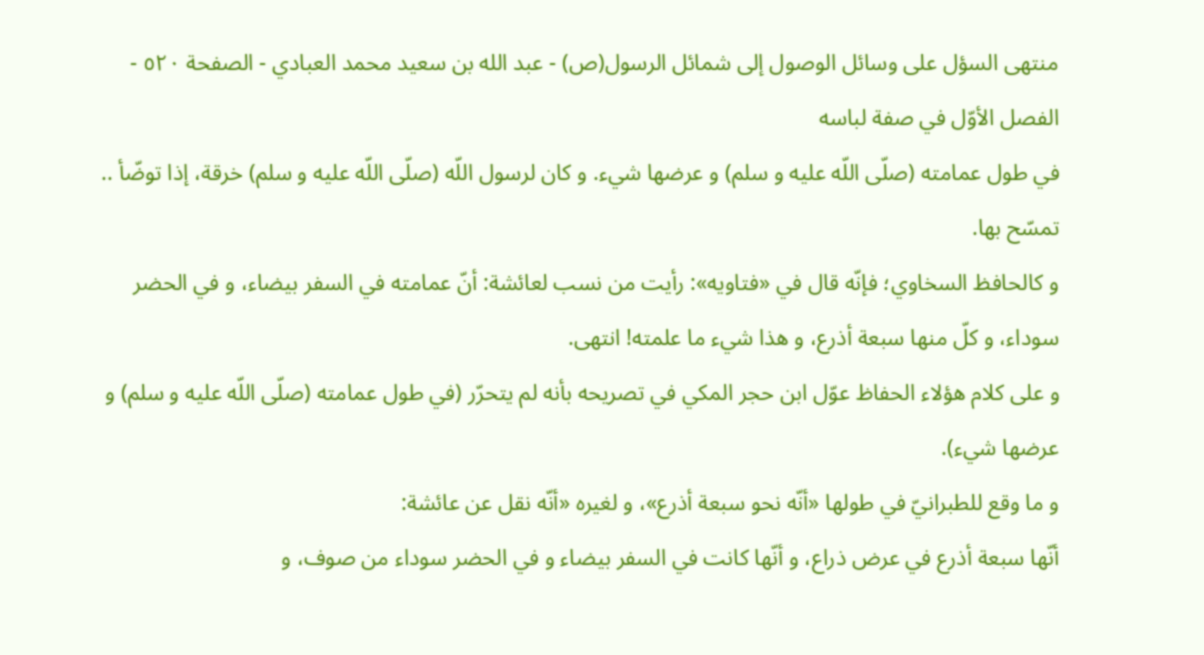منتهى السؤل على وسائل الوصول إلى شمائل الرسول(ص) - عبد الله بن سعيد محمد العبادي - الصفحة ٥٢٠ - الفصل الأوّل في صفة لباسه
في طول عمامته (صلّى اللّه عليه و سلم) و عرضها شيء. و كان لرسول اللّه (صلّى اللّه عليه و سلم) خرقة، إذا توضّأ .. تمسّح بها.
و كالحافظ السخاوي؛ فإنّه قال في «فتاويه»: رأيت من نسب لعائشة: أنّ عمامته في السفر بيضاء، و في الحضر سوداء، و كلّ منها سبعة أذرع، و هذا شيء ما علمته! انتهى.
و على كلام هؤلاء الحفاظ عوّل ابن حجر المكي في تصريحه بأنه لم يتحرّر (في طول عمامته (صلّى اللّه عليه و سلم) و عرضها شيء).
و ما وقع للطبرانيّ في طولها «أنّه نحو سبعة أذرع»، و لغيره «أنّه نقل عن عائشة:
أنّها سبعة أذرع في عرض ذراع، و أنّها كانت في السفر بيضاء و في الحضر سوداء من صوف، و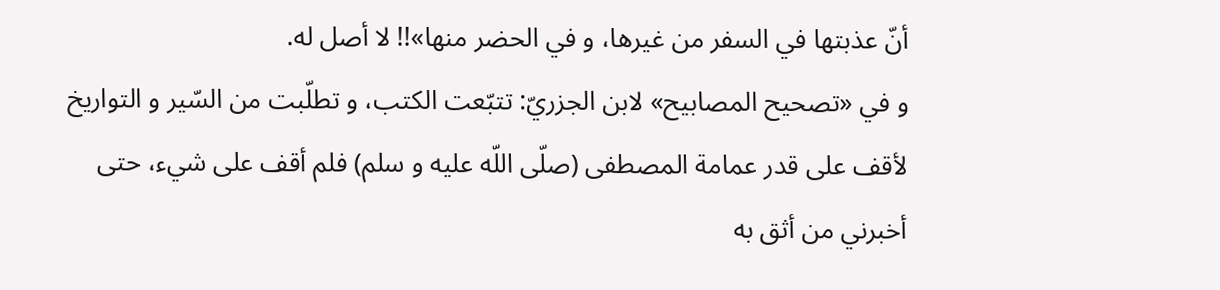أنّ عذبتها في السفر من غيرها، و في الحضر منها»!! لا أصل له.
و في «تصحيح المصابيح» لابن الجزريّ: تتبّعت الكتب، و تطلّبت من السّير و التواريخ لأقف على قدر عمامة المصطفى (صلّى اللّه عليه و سلم) فلم أقف على شيء، حتى أخبرني من أثق به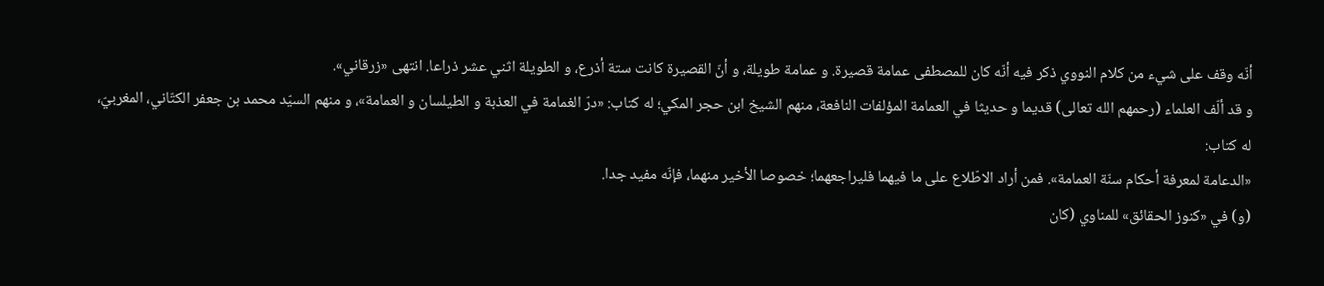أنّه وقف على شيء من كلام النووي ذكر فيه أنّه كان للمصطفى عمامة قصيرة. و عمامة طويلة، و أنّ القصيرة كانت ستة أذرع، و الطويلة اثني عشر ذراعا. انتهى «زرقاني».
و قد ألّف العلماء (رحمهم الله تعالى) قديما و حديثا في العمامة المؤلفات النافعة، منهم الشيخ ابن حجر المكي؛ له كتاب: «درّ الغمامة في العذبة و الطيلسان و العمامة»، و منهم السيّد محمد بن جعفر الكتّاني، المغربيّ، له كتاب:
«الدعامة لمعرفة أحكام سنّة العمامة». فمن أراد الاطّلاع على ما فيهما فليراجعهما؛ خصوصا الأخير منهما، فإنّه مفيد جدا.
(و) في «كنوز الحقائق» للمناوي (كان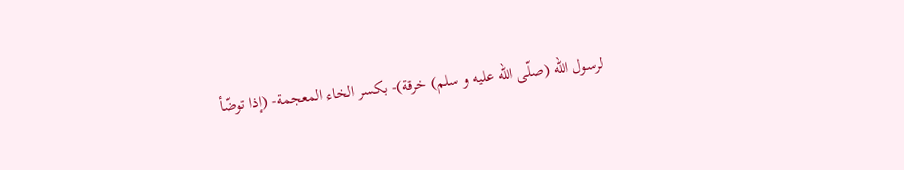لرسول اللّه (صلّى اللّه عليه و سلم) خرقة)- بكسر الخاء المعجمة- (إذا توضّأ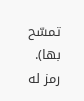تمسّح بها). رمز له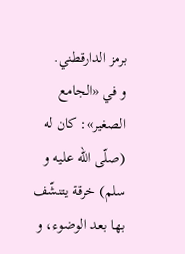برمز الدارقطني.
و في «الجامع الصغير»: كان له (صلّى اللّه عليه و سلم) خرقة يتنشّف بها بعد الوضوء، و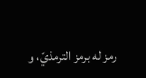رمز له برمز الترمذيّ، و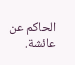الحاكم عن عائشة.